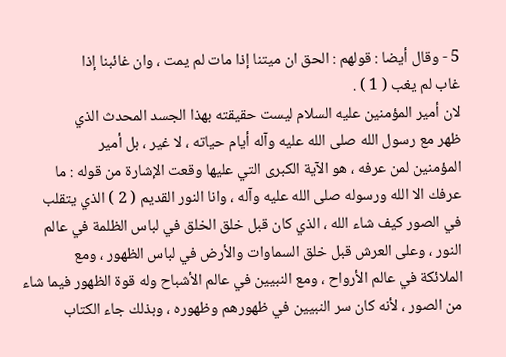5 - وقال أيضا : قولهم : الحق ان ميتنا إذا مات لم يمت ، وان غائبنا إذا
غاب لم يغب ( 1 ) .
لان أمير المؤمنين عليه السلام ليست حقيقته بهذا الجسد المحدث الذي
ظهر مع رسول الله صلى الله عليه وآله أيام حياته ، لا غير ، بل أمير
المؤمنين لمن عرفه ، هو الآية الكبرى التي عليها وقعت الإشارة من قوله : ما
عرفك الا الله ورسوله صلى الله عليه وآله ، وانا النور القديم ( 2 ) الذي يتقلب
في الصور كيف شاء الله ، الذي كان قبل خلق الخلق في لباس الظلمة في عالم
النور ، وعلى العرش قبل خلق السماوات والأرض في لباس الظهور ، ومع
الملائكة في عالم الأرواح ، ومع النبيين في عالم الأشباح وله قوة الظهور فيما شاء
من الصور ، لأنه كان سر النبيين في ظهورهم وظهوره ، وبذلك جاء الكتاب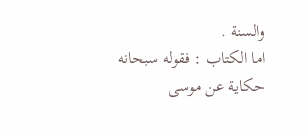والسنة .
اما الكتاب : فقوله سبحانه حكاية عن موسى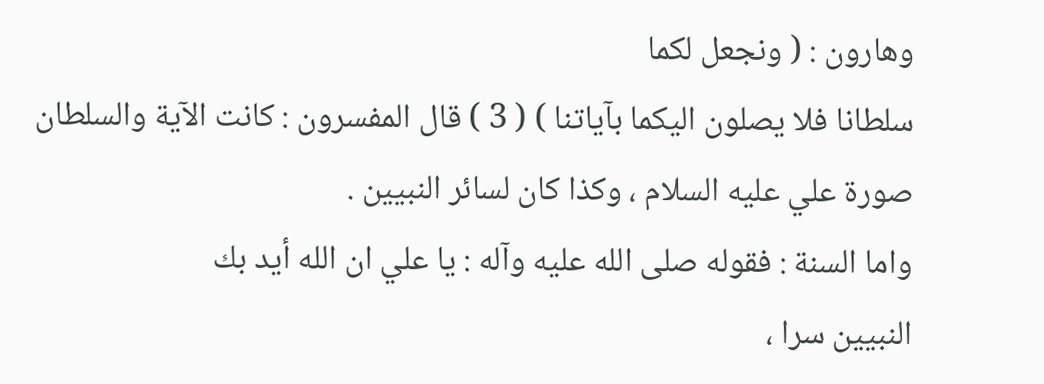وهارون : ( ونجعل لكما
سلطانا فلا يصلون اليكما بآياتنا ) ( 3 ) قال المفسرون : كانت الآية والسلطان
صورة علي عليه السلام ، وكذا كان لسائر النبيين .
واما السنة : فقوله صلى الله عليه وآله : يا علي ان الله أيد بك
النبيين سرا ،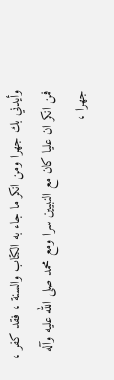وأيدني بك جهرا ومن انكر ما جاء به الكتاب والسنة ، فقد كفر ،
فمن انكر ان عليا كان مع النبيين سرا ومع محمد صلى الله عليه وآله
جهرا ،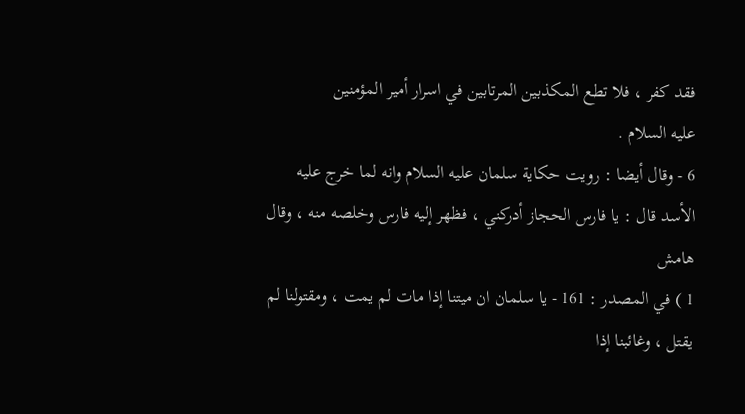فقد كفر ، فلا تطع المكذبين المرتابين في اسرار أمير المؤمنين
عليه السلام .
6 - وقال أيضا : رويت حكاية سلمان عليه السلام وانه لما خرج عليه
الأسد قال : يا فارس الحجاز أدركني ، فظهر إليه فارس وخلصه منه ، وقال
هامش
1 ) في المصدر : 161 - يا سلمان ان ميتنا إذا مات لم يمت ، ومقتولنا لم يقتل ، وغائبنا إذا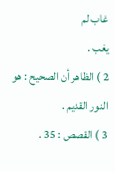غاب لم
يغب .
2 ) الظاهر أن الصحيح : هو النور القديم .
3 ) القصص : 35 .